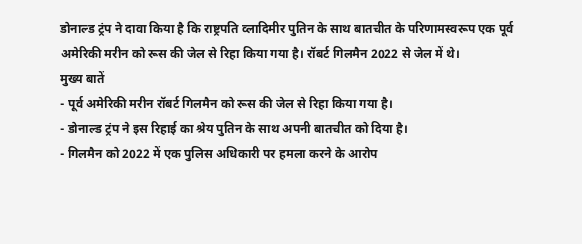डोनाल्ड ट्रंप ने दावा किया है कि राष्ट्रपति व्लादिमीर पुतिन के साथ बातचीत के परिणामस्वरूप एक पूर्व अमेरिकी मरीन को रूस की जेल से रिहा किया गया है। रॉबर्ट गिलमैन 2022 से जेल में थे।
मुख्य बातें
- पूर्व अमेरिकी मरीन रॉबर्ट गिलमैन को रूस की जेल से रिहा किया गया है।
- डोनाल्ड ट्रंप ने इस रिहाई का श्रेय पुतिन के साथ अपनी बातचीत को दिया है।
- गिलमैन को 2022 में एक पुलिस अधिकारी पर हमला करने के आरोप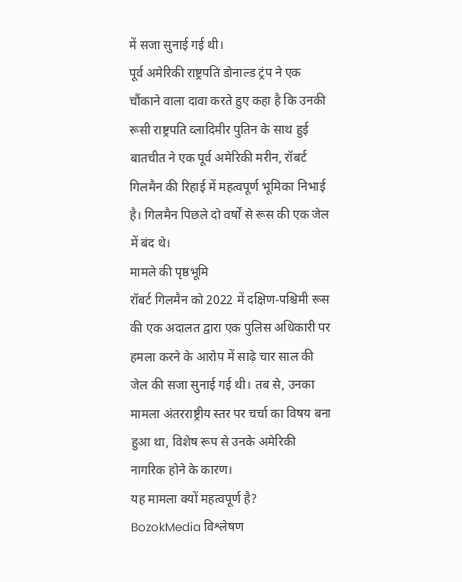में सजा सुनाई गई थी।
पूर्व अमेरिकी राष्ट्रपति डोनाल्ड ट्रंप ने एक चौंकाने वाला दावा करते हुए कहा है कि उनकी रूसी राष्ट्रपति व्लादिमीर पुतिन के साथ हुई बातचीत ने एक पूर्व अमेरिकी मरीन, रॉबर्ट गिलमैन की रिहाई में महत्वपूर्ण भूमिका निभाई है। गिलमैन पिछले दो वर्षों से रूस की एक जेल में बंद थे।
मामले की पृष्ठभूमि
रॉबर्ट गिलमैन को 2022 में दक्षिण-पश्चिमी रूस की एक अदालत द्वारा एक पुलिस अधिकारी पर हमला करने के आरोप में साढ़े चार साल की जेल की सजा सुनाई गई थी। तब से, उनका मामला अंतरराष्ट्रीय स्तर पर चर्चा का विषय बना हुआ था, विशेष रूप से उनके अमेरिकी नागरिक होने के कारण।
यह मामला क्यों महत्वपूर्ण है?
BozokMedia विश्लेषण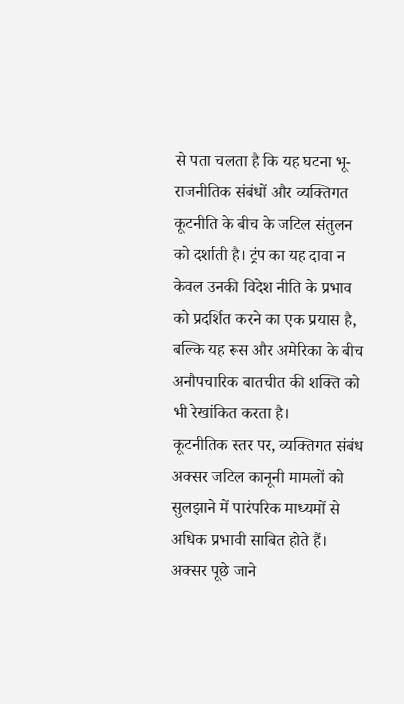से पता चलता है कि यह घटना भू-राजनीतिक संबंधों और व्यक्तिगत कूटनीति के बीच के जटिल संतुलन को दर्शाती है। ट्रंप का यह दावा न केवल उनकी विदेश नीति के प्रभाव को प्रदर्शित करने का एक प्रयास है, बल्कि यह रूस और अमेरिका के बीच अनौपचारिक बातचीत की शक्ति को भी रेखांकित करता है।
कूटनीतिक स्तर पर, व्यक्तिगत संबंध अक्सर जटिल कानूनी मामलों को सुलझाने में पारंपरिक माध्यमों से अधिक प्रभावी साबित होते हैं।
अक्सर पूछे जाने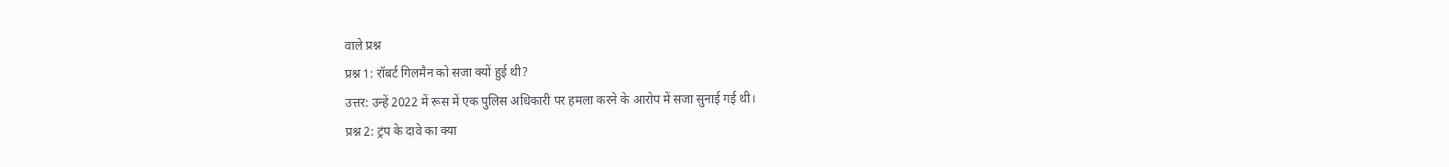वाले प्रश्न
प्रश्न 1: रॉबर्ट गिलमैन को सजा क्यों हुई थी?
उत्तर: उन्हें 2022 में रूस में एक पुलिस अधिकारी पर हमला करने के आरोप में सजा सुनाई गई थी।
प्रश्न 2: ट्रंप के दावे का क्या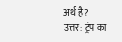अर्थ है?
उत्तर: ट्रंप का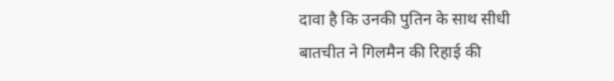दावा है कि उनकी पुतिन के साथ सीधी बातचीत ने गिलमैन की रिहाई की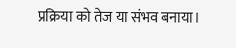प्रक्रिया को तेज या संभव बनाया।